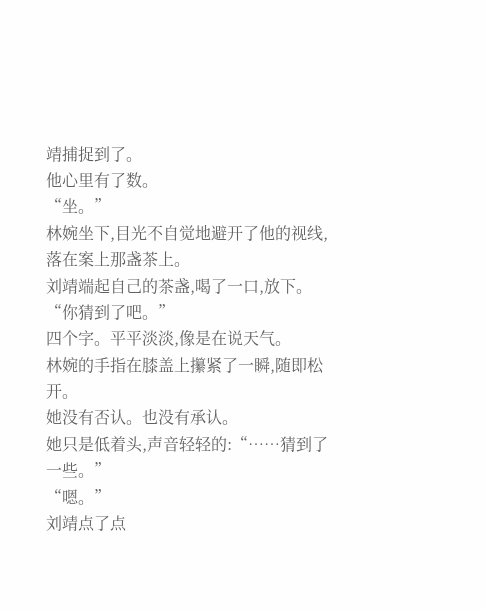靖捕捉到了。
他心里有了数。
“坐。”
林婉坐下,目光不自觉地避开了他的视线,落在案上那盏茶上。
刘靖端起自己的茶盏,喝了一口,放下。
“你猜到了吧。”
四个字。平平淡淡,像是在说天气。
林婉的手指在膝盖上攥紧了一瞬,随即松开。
她没有否认。也没有承认。
她只是低着头,声音轻轻的:“……猜到了一些。”
“嗯。”
刘靖点了点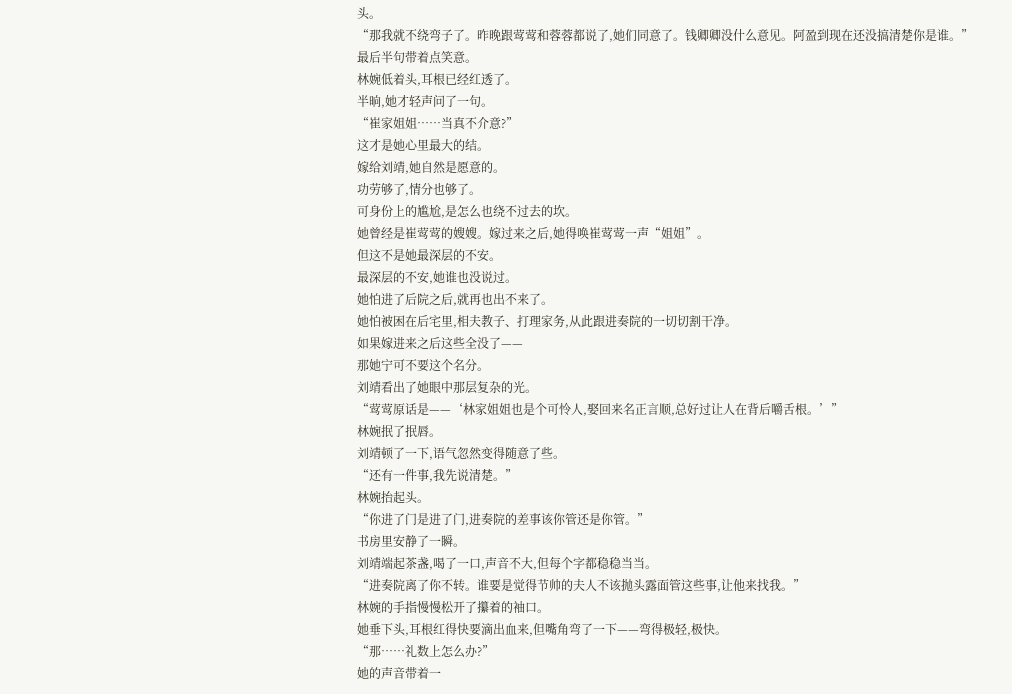头。
“那我就不绕弯子了。昨晚跟莺莺和蓉蓉都说了,她们同意了。钱卿卿没什么意见。阿盈到现在还没搞清楚你是谁。”
最后半句带着点笑意。
林婉低着头,耳根已经红透了。
半晌,她才轻声问了一句。
“崔家姐姐……当真不介意?”
这才是她心里最大的结。
嫁给刘靖,她自然是愿意的。
功劳够了,情分也够了。
可身份上的尴尬,是怎么也绕不过去的坎。
她曾经是崔莺莺的嫂嫂。嫁过来之后,她得唤崔莺莺一声“姐姐”。
但这不是她最深层的不安。
最深层的不安,她谁也没说过。
她怕进了后院之后,就再也出不来了。
她怕被困在后宅里,相夫教子、打理家务,从此跟进奏院的一切切割干净。
如果嫁进来之后这些全没了——
那她宁可不要这个名分。
刘靖看出了她眼中那层复杂的光。
“莺莺原话是——‘林家姐姐也是个可怜人,娶回来名正言顺,总好过让人在背后嚼舌根。’”
林婉抿了抿唇。
刘靖顿了一下,语气忽然变得随意了些。
“还有一件事,我先说清楚。”
林婉抬起头。
“你进了门是进了门,进奏院的差事该你管还是你管。”
书房里安静了一瞬。
刘靖端起茶盏,喝了一口,声音不大,但每个字都稳稳当当。
“进奏院离了你不转。谁要是觉得节帅的夫人不该抛头露面管这些事,让他来找我。”
林婉的手指慢慢松开了攥着的袖口。
她垂下头,耳根红得快要滴出血来,但嘴角弯了一下——弯得极轻,极快。
“那……礼数上怎么办?”
她的声音带着一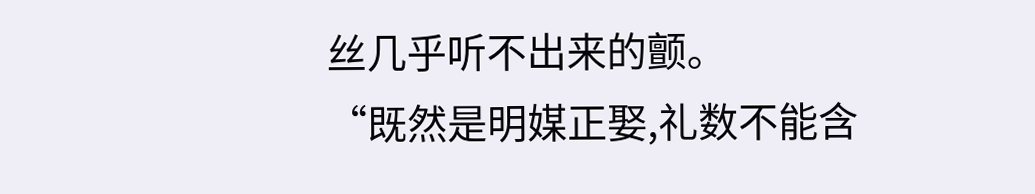丝几乎听不出来的颤。
“既然是明媒正娶,礼数不能含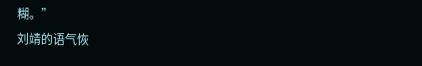糊。”
刘靖的语气恢